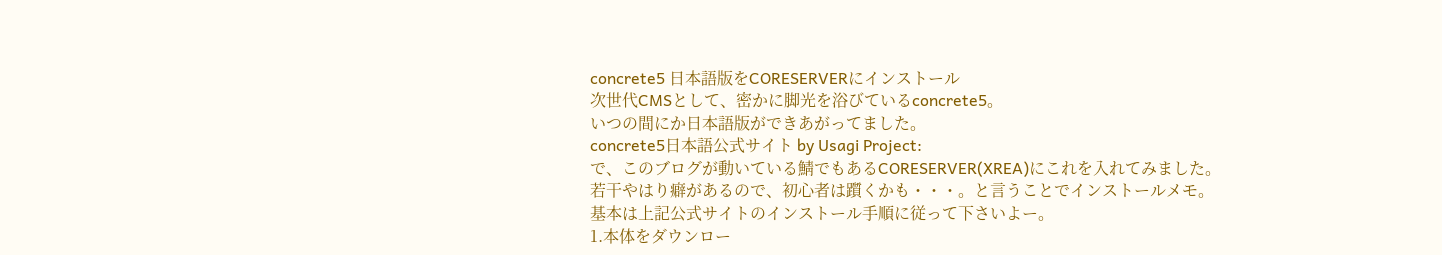concrete5 日本語版をCORESERVERにインストール
次世代CMSとして、密かに脚光を浴びているconcrete5。
いつの間にか日本語版ができあがってました。
concrete5日本語公式サイト by Usagi Project:
で、このブログが動いている鯖でもあるCORESERVER(XREA)にこれを入れてみました。
若干やはり癖があるので、初心者は躓くかも・・・。と言うことでインストールメモ。
基本は上記公式サイトのインストール手順に従って下さいよー。
1.本体をダウンロー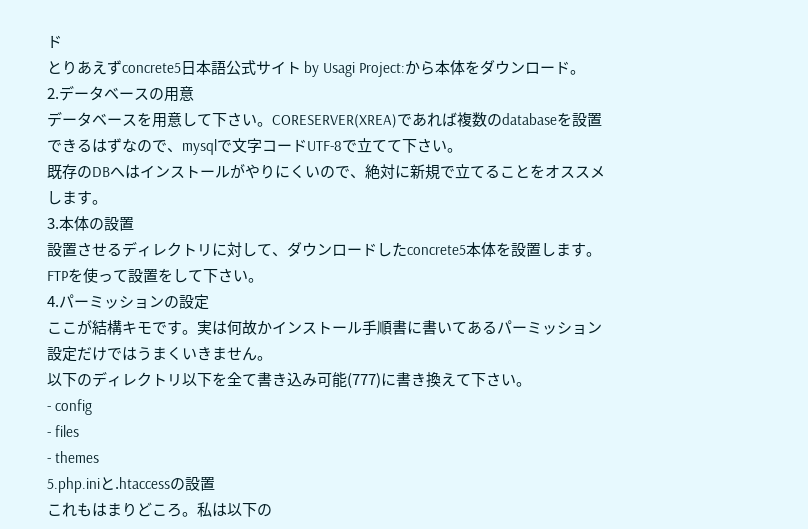ド
とりあえずconcrete5日本語公式サイト by Usagi Project:から本体をダウンロード。
2.データベースの用意
データベースを用意して下さい。CORESERVER(XREA)であれば複数のdatabaseを設置できるはずなので、mysqlで文字コードUTF-8で立てて下さい。
既存のDBへはインストールがやりにくいので、絶対に新規で立てることをオススメします。
3.本体の設置
設置させるディレクトリに対して、ダウンロードしたconcrete5本体を設置します。
FTPを使って設置をして下さい。
4.パーミッションの設定
ここが結構キモです。実は何故かインストール手順書に書いてあるパーミッション設定だけではうまくいきません。
以下のディレクトリ以下を全て書き込み可能(777)に書き換えて下さい。
- config
- files
- themes
5.php.iniと.htaccessの設置
これもはまりどころ。私は以下の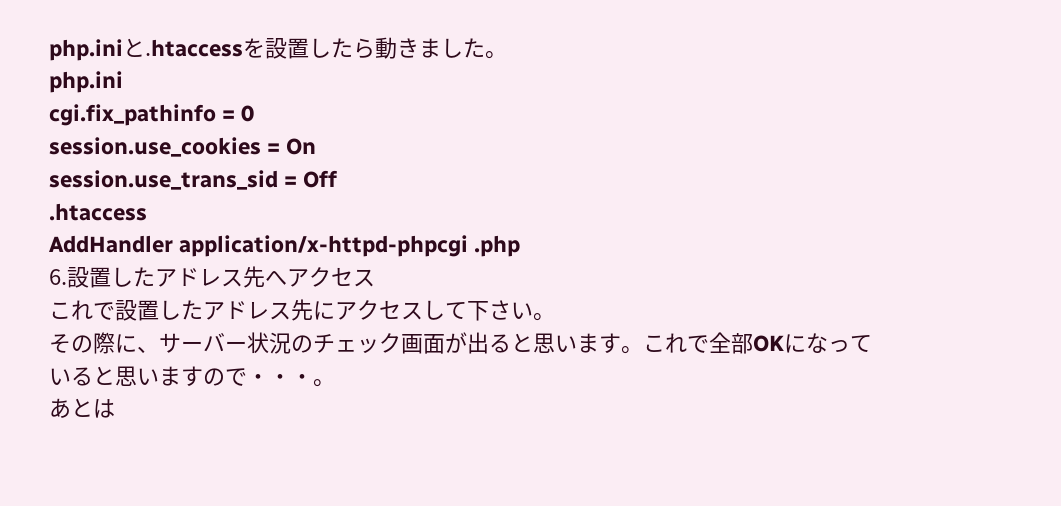php.iniと.htaccessを設置したら動きました。
php.ini
cgi.fix_pathinfo = 0
session.use_cookies = On
session.use_trans_sid = Off
.htaccess
AddHandler application/x-httpd-phpcgi .php
6.設置したアドレス先へアクセス
これで設置したアドレス先にアクセスして下さい。
その際に、サーバー状況のチェック画面が出ると思います。これで全部OKになっていると思いますので・・・。
あとは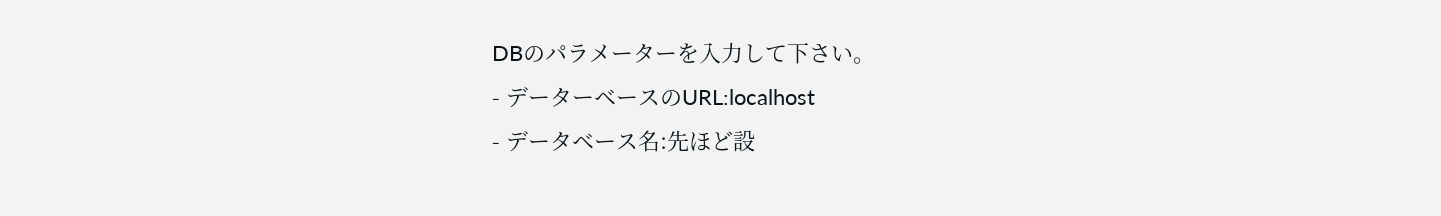DBのパラメーターを入力して下さい。
- データーベースのURL:localhost
- データベース名:先ほど設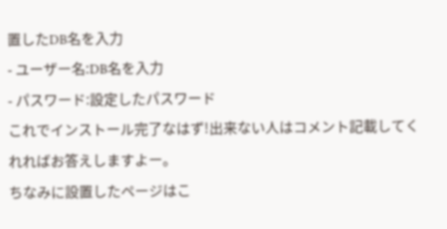置したDB名を入力
- ユーザー名:DB名を入力
- パスワード:設定したパスワード
これでインストール完了なはず!出来ない人はコメント記載してくれればお答えしますよー。
ちなみに設置したページはこ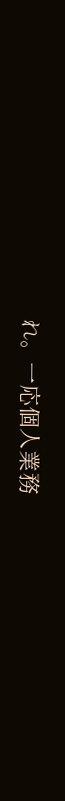れ。一応個人業務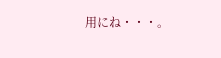用にね・・・。